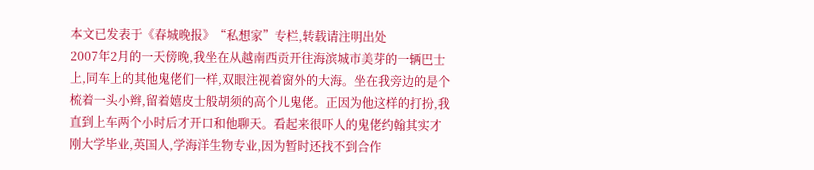本文已发表于《春城晚报》“私想家”专栏,转载请注明出处
2007年2月的一天傍晚,我坐在从越南西贡开往海滨城市美芽的一辆巴士上,同车上的其他鬼佬们一样,双眼注视着窗外的大海。坐在我旁边的是个梳着一头小辫,留着嬉皮士般胡须的高个儿鬼佬。正因为他这样的打扮,我直到上车两个小时后才开口和他聊天。看起来很吓人的鬼佬约翰其实才刚大学毕业,英国人,学海洋生物专业,因为暂时还找不到合作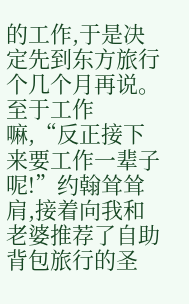的工作,于是决定先到东方旅行个几个月再说。至于工作嘛,“反正接下来要工作一辈子呢!”约翰耸耸肩,接着向我和老婆推荐了自助背包旅行的圣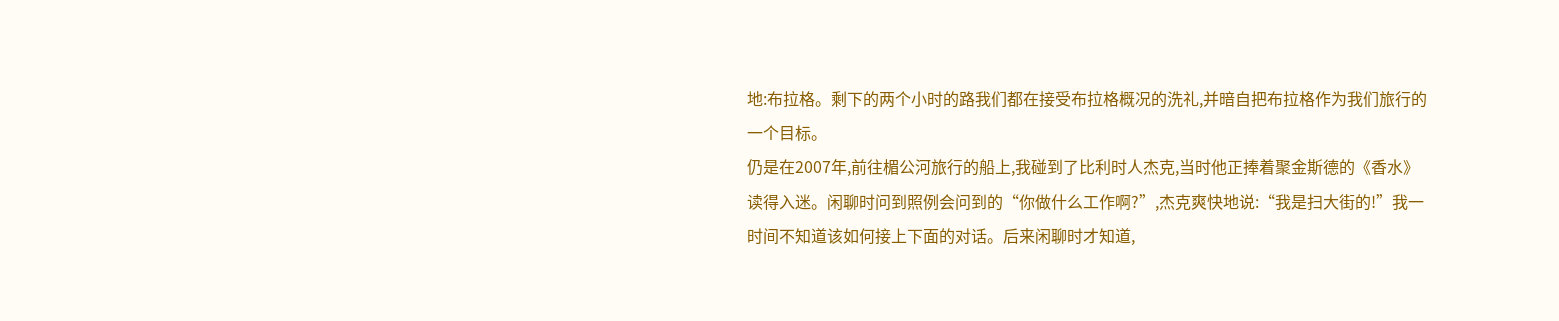地:布拉格。剩下的两个小时的路我们都在接受布拉格概况的洗礼,并暗自把布拉格作为我们旅行的一个目标。
仍是在2007年,前往楣公河旅行的船上,我碰到了比利时人杰克,当时他正捧着聚金斯德的《香水》读得入迷。闲聊时问到照例会问到的“你做什么工作啊?”,杰克爽快地说:“我是扫大街的!”我一时间不知道该如何接上下面的对话。后来闲聊时才知道,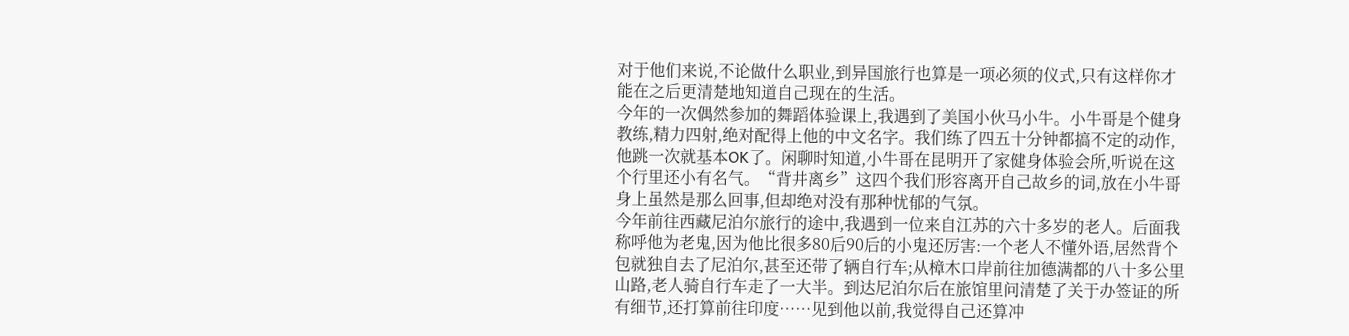对于他们来说,不论做什么职业,到异国旅行也算是一项必须的仪式,只有这样你才能在之后更清楚地知道自己现在的生活。
今年的一次偶然参加的舞蹈体验课上,我遇到了美国小伙马小牛。小牛哥是个健身教练,精力四射,绝对配得上他的中文名字。我们练了四五十分钟都搞不定的动作,他跳一次就基本OK了。闲聊时知道,小牛哥在昆明开了家健身体验会所,听说在这个行里还小有名气。“背井离乡”这四个我们形容离开自己故乡的词,放在小牛哥身上虽然是那么回事,但却绝对没有那种忧郁的气氛。
今年前往西藏尼泊尔旅行的途中,我遇到一位来自江苏的六十多岁的老人。后面我称呼他为老鬼,因为他比很多80后90后的小鬼还厉害:一个老人不懂外语,居然背个包就独自去了尼泊尔,甚至还带了辆自行车;从樟木口岸前往加德满都的八十多公里山路,老人骑自行车走了一大半。到达尼泊尔后在旅馆里问清楚了关于办签证的所有细节,还打算前往印度……见到他以前,我觉得自己还算冲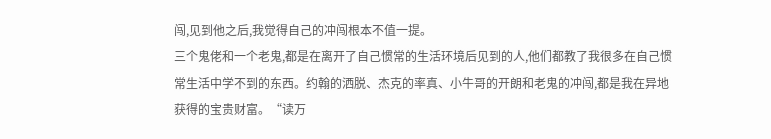闯,见到他之后,我觉得自己的冲闯根本不值一提。
三个鬼佬和一个老鬼,都是在离开了自己惯常的生活环境后见到的人,他们都教了我很多在自己惯常生活中学不到的东西。约翰的洒脱、杰克的率真、小牛哥的开朗和老鬼的冲闯,都是我在异地获得的宝贵财富。“读万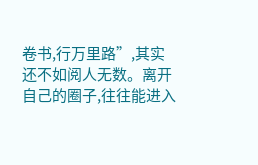卷书,行万里路”,其实还不如阅人无数。离开自己的圈子,往往能进入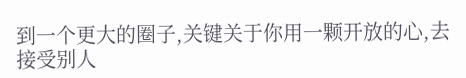到一个更大的圈子,关键关于你用一颗开放的心,去接受别人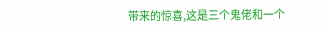带来的惊喜,这是三个鬼佬和一个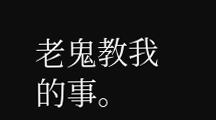老鬼教我的事。